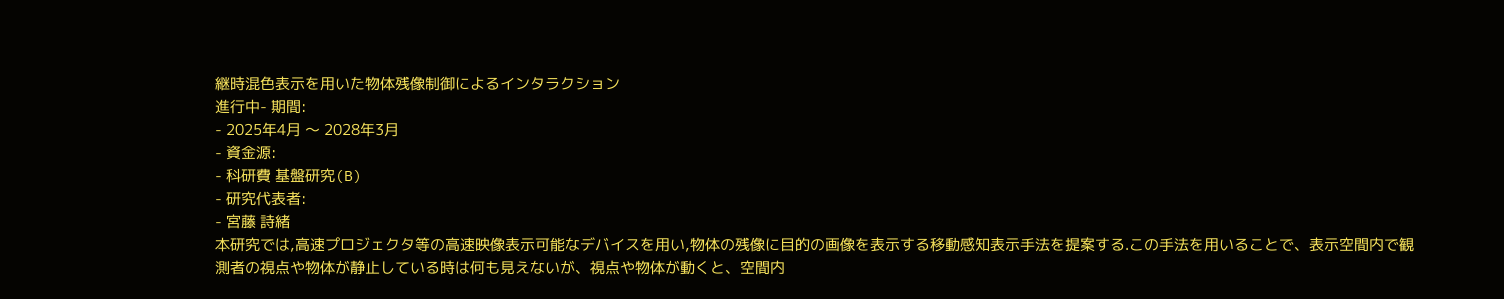継時混色表示を用いた物体残像制御によるインタラクション
進行中- 期間:
- 2025年4月 〜 2028年3月
- 資金源:
- 科研費 基盤研究(B)
- 研究代表者:
- 宮藤 詩緒
本研究では,高速プロジェクタ等の高速映像表示可能なデバイスを用い,物体の残像に目的の画像を表示する移動感知表示手法を提案する.この手法を用いることで、表示空間内で観測者の視点や物体が静止している時は何も見えないが、視点や物体が動くと、空間内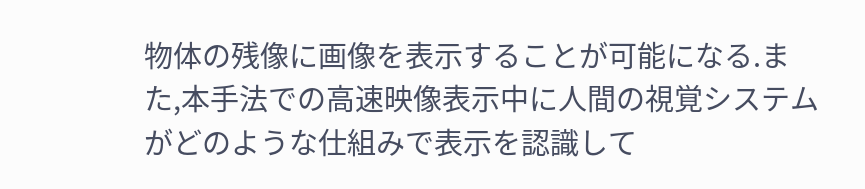物体の残像に画像を表示することが可能になる.また,本手法での高速映像表示中に人間の視覚システムがどのような仕組みで表示を認識して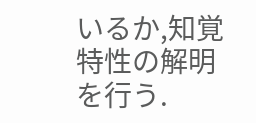いるか,知覚特性の解明を行う.